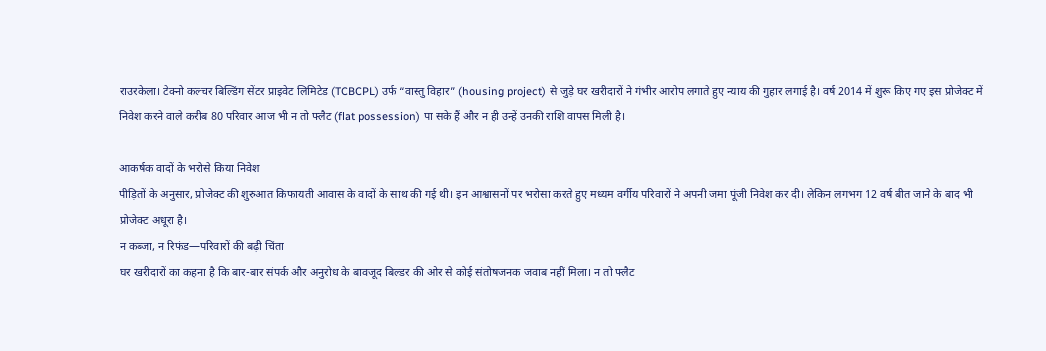राउरकेला। टेक्नो कल्चर बिल्डिंग सेंटर प्राइवेट लिमिटेड (TCBCPL) उर्फ “वास्तु विहार” (housing project) से जुड़े घर खरीदारों ने गंभीर आरोप लगाते हुए न्याय की गुहार लगाई है। वर्ष 2014 में शुरू किए गए इस प्रोजेक्ट में निवेश करने वाले करीब 80 परिवार आज भी न तो फ्लैट (flat possession) पा सके हैं और न ही उन्हें उनकी राशि वापस मिली है।

आकर्षक वादों के भरोसे किया निवेश
पीड़ितों के अनुसार, प्रोजेक्ट की शुरुआत किफायती आवास के वादों के साथ की गई थी। इन आश्वासनों पर भरोसा करते हुए मध्यम वर्गीय परिवारों ने अपनी जमा पूंजी निवेश कर दी। लेकिन लगभग 12 वर्ष बीत जाने के बाद भी प्रोजेक्ट अधूरा है।
न कब्जा, न रिफंड—परिवारों की बढ़ी चिंता
घर खरीदारों का कहना है कि बार-बार संपर्क और अनुरोध के बावजूद बिल्डर की ओर से कोई संतोषजनक जवाब नहीं मिला। न तो फ्लैट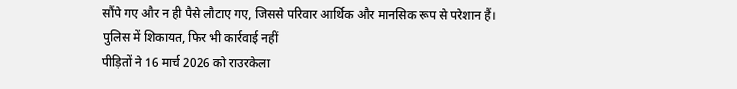सौंपे गए और न ही पैसे लौटाए गए, जिससे परिवार आर्थिक और मानसिक रूप से परेशान हैं।
पुलिस में शिकायत, फिर भी कार्रवाई नहीं
पीड़ितों ने 16 मार्च 2026 को राउरकेला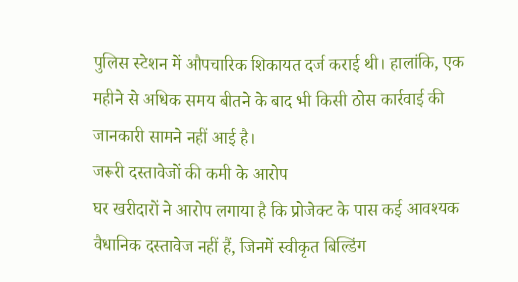पुलिस स्टेशन में औपचारिक शिकायत दर्ज कराई थी। हालांकि, एक महीने से अधिक समय बीतने के बाद भी किसी ठोस कार्रवाई की जानकारी सामने नहीं आई है।
जरूरी दस्तावेजों की कमी के आरोप
घर खरीदारों ने आरोप लगाया है कि प्रोजेक्ट के पास कई आवश्यक वैधानिक दस्तावेज नहीं हैं, जिनमें स्वीकृत बिल्डिंग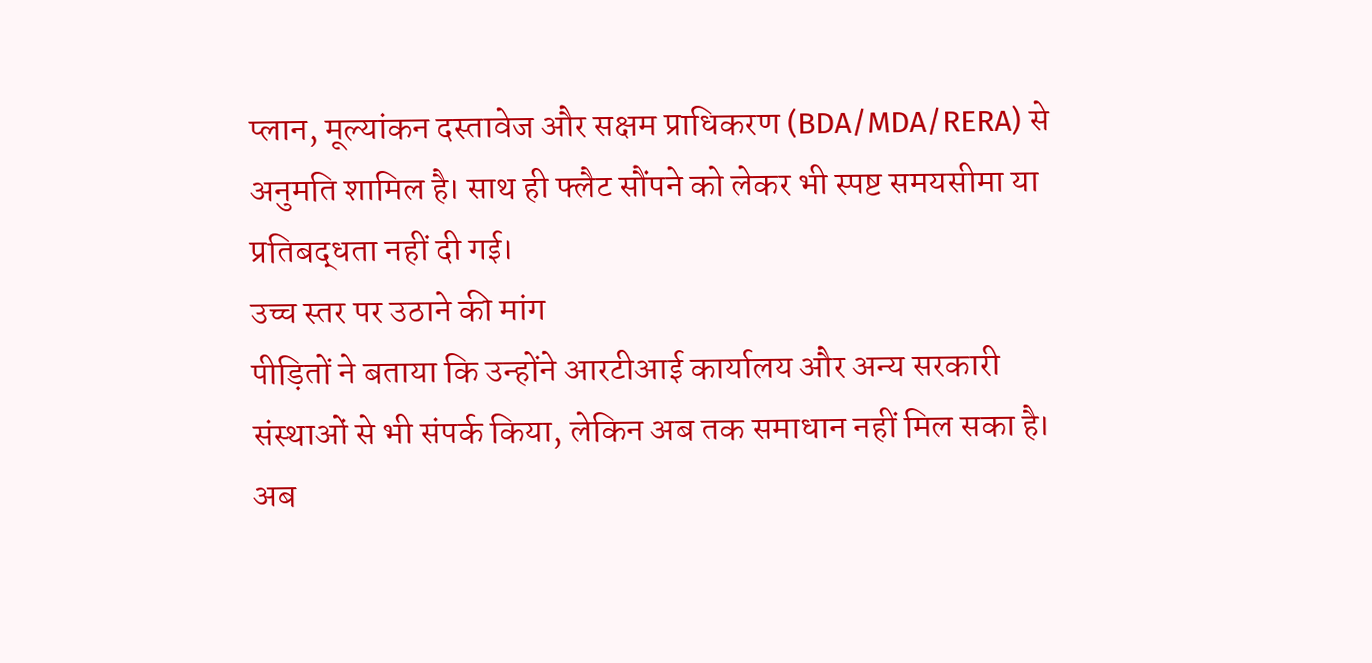प्लान, मूल्यांकन दस्तावेज और सक्षम प्राधिकरण (BDA/MDA/RERA) से अनुमति शामिल है। साथ ही फ्लैट सौंपने को लेकर भी स्पष्ट समयसीमा या प्रतिबद्धता नहीं दी गई।
उच्च स्तर पर उठाने की मांग
पीड़ितों ने बताया कि उन्होंने आरटीआई कार्यालय और अन्य सरकारी संस्थाओं से भी संपर्क किया, लेकिन अब तक समाधान नहीं मिल सका है। अब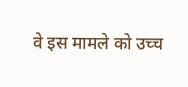वे इस मामले को उच्च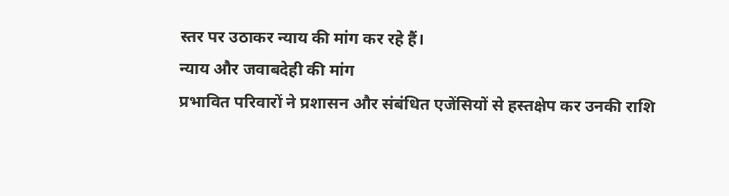स्तर पर उठाकर न्याय की मांग कर रहे हैं।
न्याय और जवाबदेही की मांग
प्रभावित परिवारों ने प्रशासन और संबंधित एजेंसियों से हस्तक्षेप कर उनकी राशि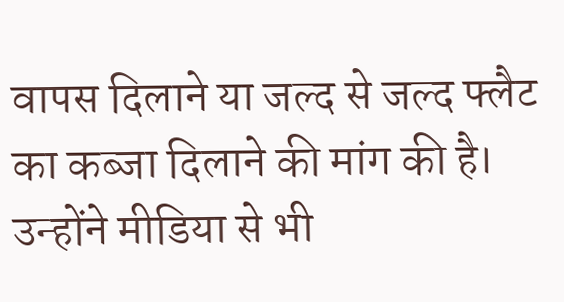वापस दिलाने या जल्द से जल्द फ्लैट का कब्जा दिलाने की मांग की है। उन्होंने मीडिया से भी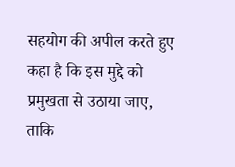सहयोग की अपील करते हुए कहा है कि इस मुद्दे को प्रमुखता से उठाया जाए, ताकि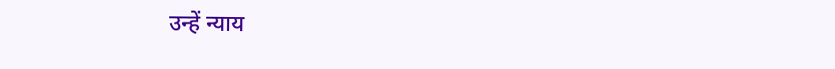उन्हें न्याय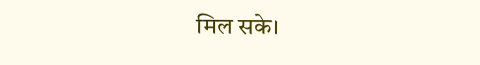मिल सके।